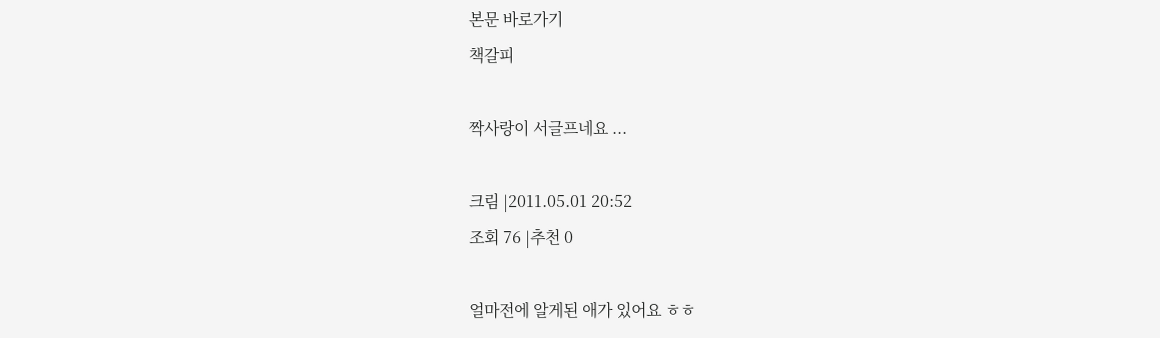본문 바로가기
책갈피

짝사랑이 서글프네요 ...

크림 |2011.05.01 20:52
조회 76 |추천 0

얼마전에 알게된 애가 있어요 ㅎㅎ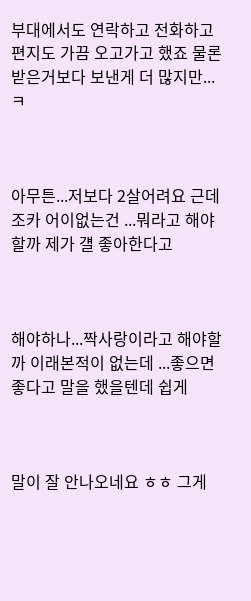부대에서도 연락하고 전화하고 편지도 가끔 오고가고 했죠 물론 받은거보다 보낸게 더 많지만...ㅋ



아무튼...저보다 2살어려요 근데 조카 어이없는건 ...뭐라고 해야할까 제가 걜 좋아한다고



해야하나...짝사랑이라고 해야할까 이래본적이 없는데 ...좋으면 좋다고 말을 했을텐데 쉽게



말이 잘 안나오네요 ㅎㅎ 그게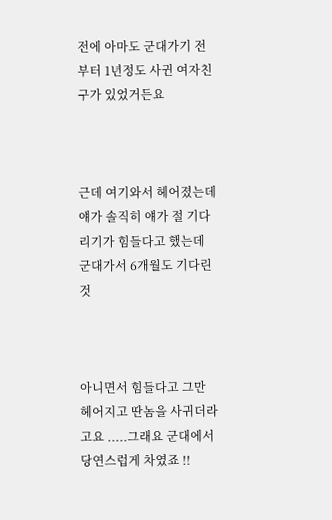전에 아마도 군대가기 전부터 1년정도 사귄 여자친구가 있었거든요



근데 여기와서 헤어졌는데 얘가 솔직히 얘가 절 기다리기가 힘들다고 했는데 군대가서 6개월도 기다린것



아니면서 힘들다고 그만 헤어지고 딴놈을 사귀더라고요 .....그래요 군대에서 당연스럽게 차였죠 !!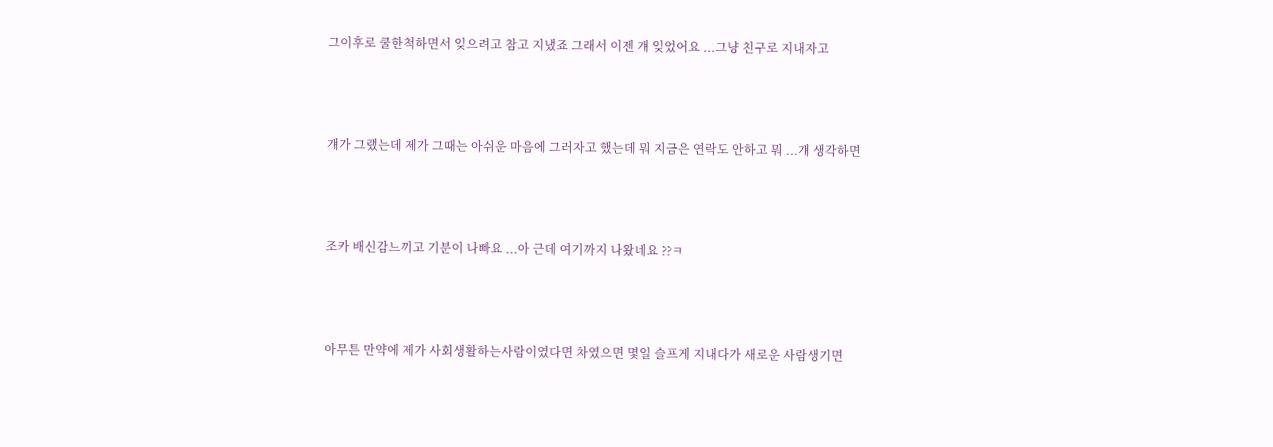그이후로 쿨한척하면서 잊으려고 참고 지냈죠 그래서 이젠 걔 잊었어요 ...그냥 친구로 지내자고



걔가 그랬는데 제가 그때는 아쉬운 마음에 그러자고 했는데 뭐 지금은 연락도 안하고 뭐 ...걔 생각하면



조카 배신감느끼고 기분이 나빠요 ...아 근데 여기까지 나왔네요 ??ㅋ



아무튼 만약에 제가 사회생활하는사람이였다면 차였으면 몇일 슬프게 지내다가 새로운 사람생기면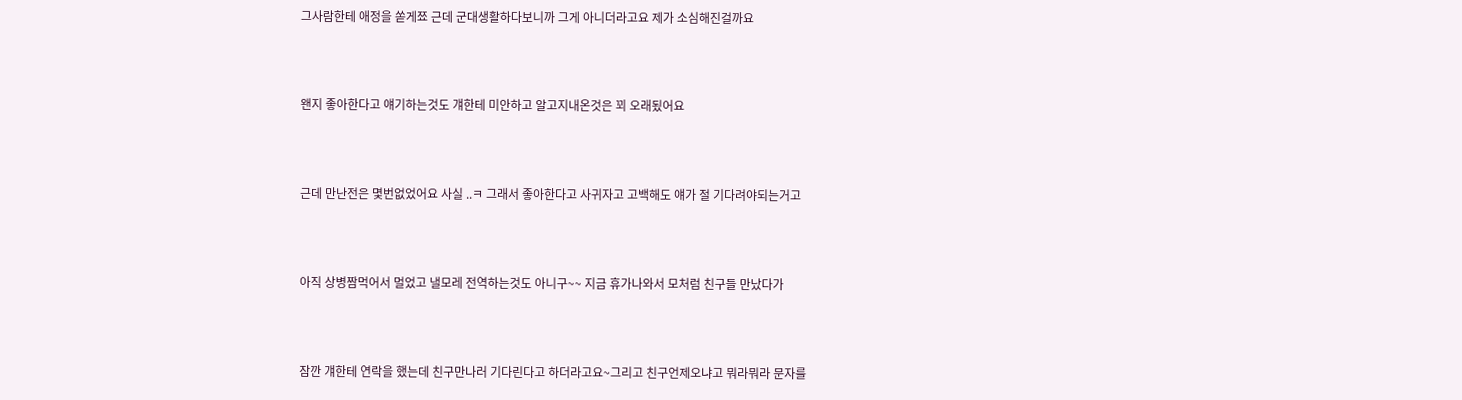그사람한테 애정을 쏟게쬬 근데 군대생활하다보니까 그게 아니더라고요 제가 소심해진걸까요



왠지 좋아한다고 얘기하는것도 걔한테 미안하고 알고지내온것은 꾀 오래됬어요



근데 만난전은 몇번없었어요 사실 ..ㅋ 그래서 좋아한다고 사귀자고 고백해도 얘가 절 기다려야되는거고



아직 상병짬먹어서 멀었고 낼모레 전역하는것도 아니구~~ 지금 휴가나와서 모처럼 친구들 만났다가



잠깐 걔한테 연락을 했는데 친구만나러 기다린다고 하더라고요~그리고 친구언제오냐고 뭐라뭐라 문자를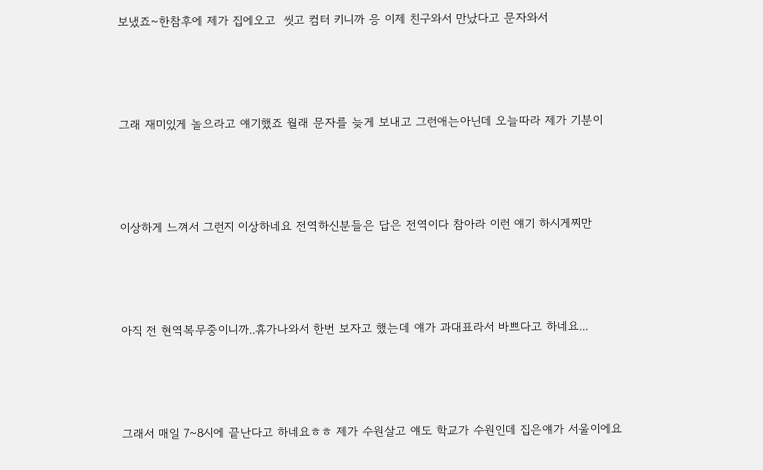보냈죠~한참후에 제가 집에오고  씻고 컴터 키니까 응 이제 친구와서 만났다고 문자와서



그래 재미있게 놀으라고 얘기했죠 월래 문자를 늦게 보내고 그런애는아닌데 오늘따라 제가 기분이



이상하게 느껴서 그런지 이상하네요 전역하신분들은 답은 전역이다 참아라 이런 얘기 하시게찌만



아직 전 현역복무중이니까..휴가나와서 한번 보자고 했는데 얘가 과대표라서 바쁘다고 하네요...



그래서 매일 7~8시에 끝난다고 하네요ㅎㅎ 제가 수원살고 얘도 학교가 수원인데 집은얘가 서울이에요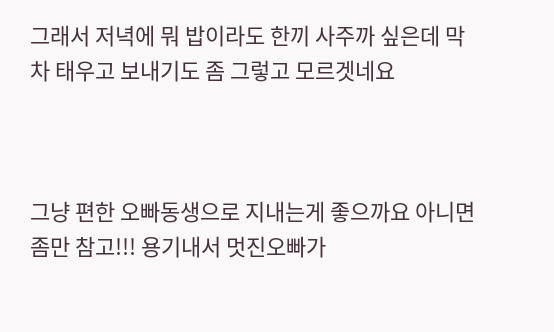그래서 저녁에 뭐 밥이라도 한끼 사주까 싶은데 막차 태우고 보내기도 좀 그렇고 모르겟네요



그냥 편한 오빠동생으로 지내는게 좋으까요 아니면 좀만 참고!!! 용기내서 멋진오빠가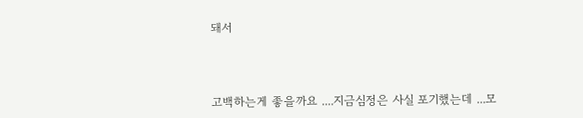돼서



고백하는게 좋을까요 ....지금심정은 사실 포기했는데 ...모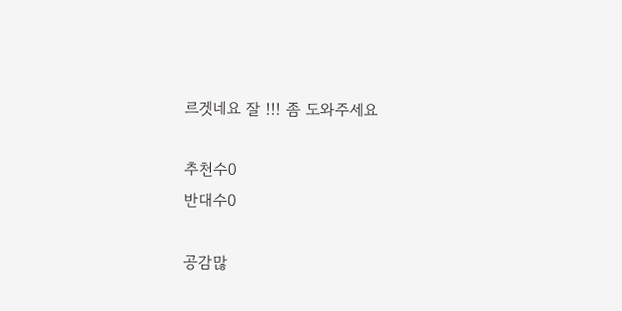르겟네요 잘 !!! 좀 도와주세요

추천수0
반대수0

공감많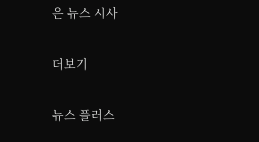은 뉴스 시사

더보기

뉴스 플러스